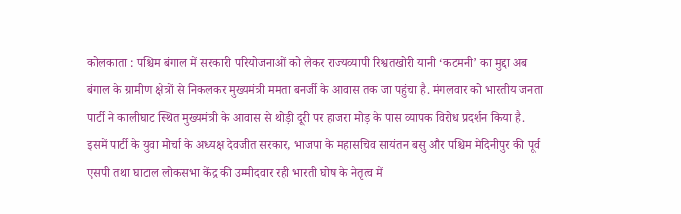कोलकाता : पश्चिम बंगाल में सरकारी परियोजनाओं को लेकर राज्यव्यापी रिश्वतखोरी यानी ‘कटमनी’ का मुद्दा अब बंगाल के ग्रामीण क्षेत्रों से निकलकर मुख्यमंत्री ममता बनर्जी के आवास तक जा पहुंचा है. मंगलवार को भारतीय जनता पार्टी ने कालीघाट स्थित मुख्यमंत्री के आवास से थोड़ी दूरी पर हाजरा मोड़ के पास व्यापक विरोध प्रदर्शन किया है.
इसमें पार्टी के युवा मोर्चा के अध्यक्ष देवजीत सरकार, भाजपा के महासचिव सायंतन बसु और पश्चिम मेदिनीपुर की पूर्व एसपी तथा घाटाल लोकसभा केंद्र की उम्मीदवार रही भारती घोष के नेतृत्व में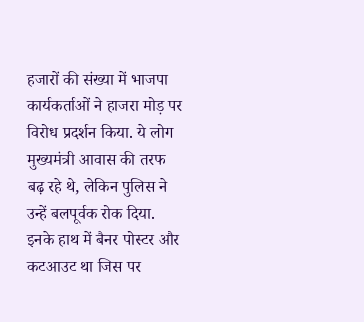हजारों की संख्या में भाजपा कार्यकर्ताओं ने हाजरा मोड़ पर विरोध प्रदर्शन किया. ये लोग मुख्यमंत्री आवास की तरफ बढ़ रहे थे, लेकिन पुलिस ने उन्हें बलपूर्वक रोक दिया.
इनके हाथ में बैनर पोस्टर और कटआउट था जिस पर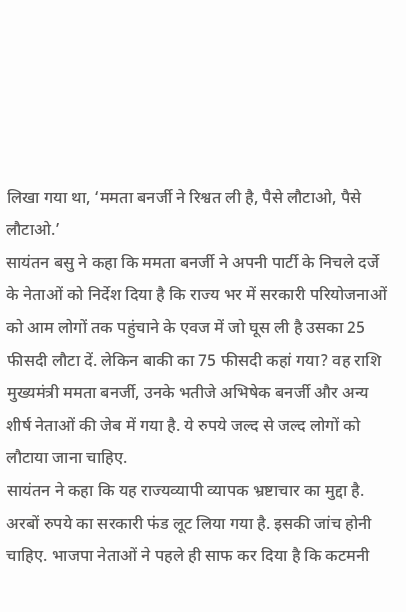लिखा गया था, ‘ममता बनर्जी ने रिश्वत ली है, पैसे लौटाओ, पैसे लौटाओ.’
सायंतन बसु ने कहा कि ममता बनर्जी ने अपनी पार्टी के निचले दर्जे के नेताओं को निर्देश दिया है कि राज्य भर में सरकारी परियोजनाओं को आम लोगों तक पहुंचाने के एवज में जो घूस ली है उसका 25 फीसदी लौटा दें. लेकिन बाकी का 75 फीसदी कहां गया? वह राशि मुख्यमंत्री ममता बनर्जी, उनके भतीजे अभिषेक बनर्जी और अन्य शीर्ष नेताओं की जेब में गया है. ये रुपये जल्द से जल्द लोगों को लौटाया जाना चाहिए.
सायंतन ने कहा कि यह राज्यव्यापी व्यापक भ्रष्टाचार का मुद्दा है. अरबों रुपये का सरकारी फंड लूट लिया गया है. इसकी जांच होनी चाहिए. भाजपा नेताओं ने पहले ही साफ कर दिया है कि कटमनी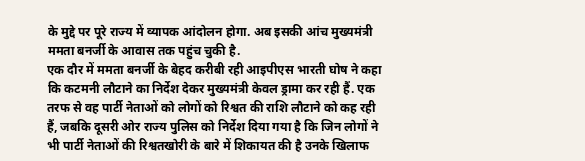के मुद्दे पर पूरे राज्य में व्यापक आंदोलन होगा. अब इसकी आंच मुख्यमंत्री ममता बनर्जी के आवास तक पहुंच चुकी है.
एक दौर में ममता बनर्जी के बेहद करीबी रही आइपीएस भारती घोष ने कहा कि कटमनी लौटाने का निर्देश देकर मुख्यमंत्री केवल ड्रामा कर रही हैं. एक तरफ से वह पार्टी नेताओं को लोगों को रिश्वत की राशि लौटाने को कह रही हैं, जबकि दूसरी ओर राज्य पुलिस को निर्देश दिया गया है कि जिन लोगों ने भी पार्टी नेताओं की रिश्वतखोरी के बारे में शिकायत की है उनके खिलाफ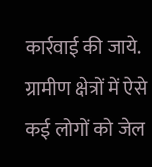कार्रवाई की जाये. ग्रामीण क्षेत्रों में ऐसे कई लोगों को जेल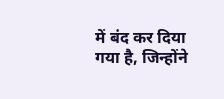में बंद कर दिया गया है, जिन्होंने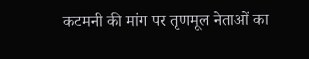कटमनी की मांग पर तृणमूल नेताओं का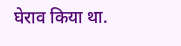घेराव किया था.